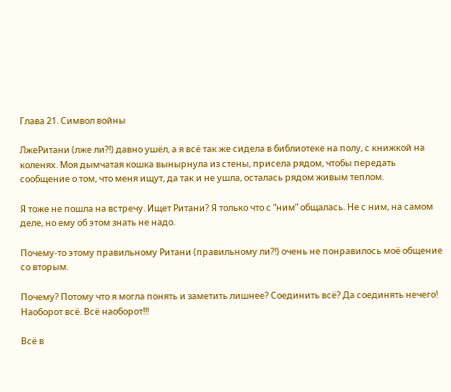Глава 21. Символ войны

ЛжеРитани (лже ли?!) давно ушёл, а я всё так же сидела в библиотеке на полу, с книжкой на коленях. Моя дымчатая кошка вынырнула из стены, присела рядом, чтобы передать сообщение о том, что меня ищут, да так и не ушла, осталась рядом живым теплом.

Я тоже не пошла на встречу. Ищет Ритани? Я только что с “ним” общалась. Не с ним, на самом деле, но ему об этом знать не надо.

Почему-то этому правильному Ритани (правильному ли?!) очень не понравилось моё общение со вторым.

Почему? Потому что я могла понять и заметить лишнее? Соединить всё? Да соединять нечего! Наоборот всё. Всё наоборот!!!

Всё в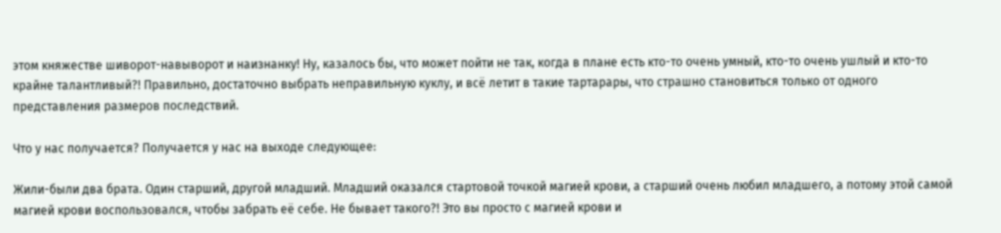этом княжестве шиворот-навыворот и наизнанку! Ну, казалось бы, что может пойти не так, когда в плане есть кто-то очень умный, кто-то очень ушлый и кто-то крайне талантливый?! Правильно, достаточно выбрать неправильную куклу, и всё летит в такие тартарары, что страшно становиться только от одного представления размеров последствий.

Что у нас получается? Получается у нас на выходе следующее:

Жили-были два брата. Один старший, другой младший. Младший оказался стартовой точкой магией крови, а старший очень любил младшего, а потому этой самой магией крови воспользовался, чтобы забрать её себе. Не бывает такого?! Это вы просто с магией крови и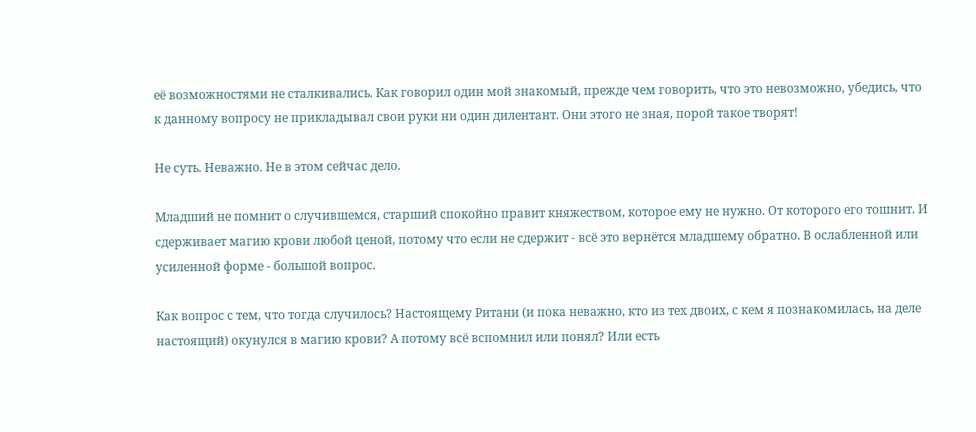её возможностями не сталкивались. Как говорил один мой знакомый, прежде чем говорить, что это невозможно, убедись, что к данному вопросу не прикладывал свои руки ни один дилентант. Они этого не зная, порой такое творят!

Не суть. Неважно. Не в этом сейчас дело.

Младший не помнит о случившемся, старший спокойно правит княжеством, которое ему не нужно. От которого его тошнит. И сдерживает магию крови любой ценой, потому что если не сдержит - всё это вернётся младшему обратно. В ослабленной или усиленной форме - большой вопрос.

Как вопрос с тем, что тогда случилось? Настоящему Ритани (и пока неважно, кто из тех двоих, с кем я познакомилась, на деле настоящий) окунулся в магию крови? А потому всё вспомнил или понял? Или есть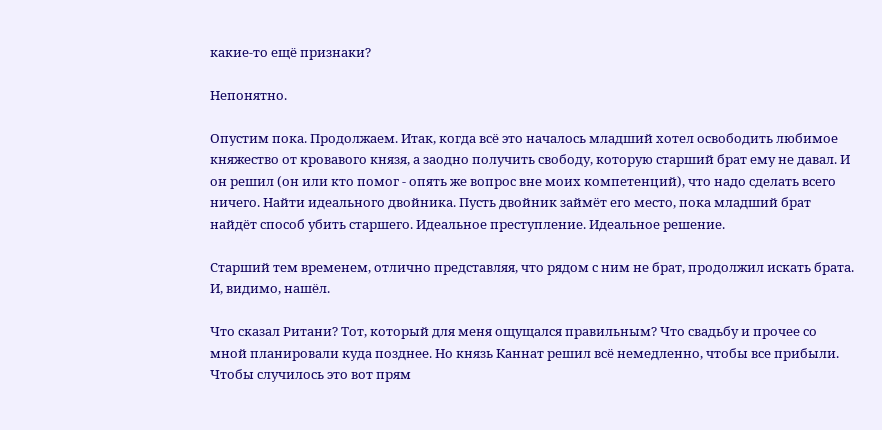какие-то ещё признаки?

Непонятно.

Опустим пока. Продолжаем. Итак, когда всё это началось младший хотел освободить любимое княжество от кровавого князя, а заодно получить свободу, которую старший брат ему не давал. И он решил (он или кто помог - опять же вопрос вне моих компетенций), что надо сделать всего ничего. Найти идеального двойника. Пусть двойник займёт его место, пока младший брат найдёт способ убить старшего. Идеальное преступление. Идеальное решение.

Старший тем временем, отлично представляя, что рядом с ним не брат, продолжил искать брата. И, видимо, нашёл.

Что сказал Ритани? Тот, который для меня ощущался правильным? Что свадьбу и прочее со мной планировали куда позднее. Но князь Каннат решил всё немедленно, чтобы все прибыли. Чтобы случилось это вот прям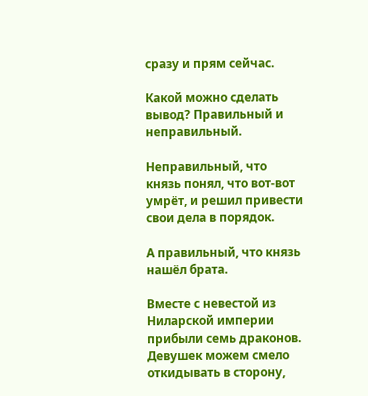сразу и прям сейчас.

Какой можно сделать вывод? Правильный и неправильный.

Неправильный, что князь понял, что вот-вот умрёт, и решил привести свои дела в порядок.

А правильный, что князь нашёл брата.

Вместе с невестой из Ниларской империи прибыли семь драконов. Девушек можем смело откидывать в сторону,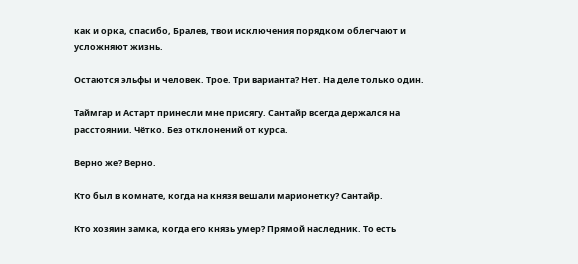как и орка, спасибо, Бралев, твои исключения порядком облегчают и усложняют жизнь.

Остаются эльфы и человек. Трое. Три варианта? Нет. На деле только один.

Таймгар и Астарт принесли мне присягу. Сантайр всегда держался на расстоянии. Чётко. Без отклонений от курса.

Верно же? Верно.

Кто был в комнате, когда на князя вешали марионетку? Сантайр.

Кто хозяин замка, когда его князь умер? Прямой наследник. То есть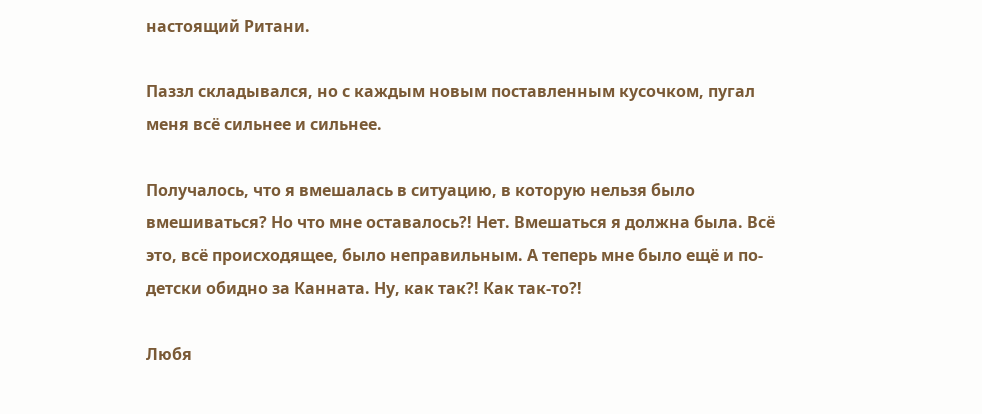настоящий Ритани.

Паззл складывался, но с каждым новым поставленным кусочком, пугал меня всё сильнее и сильнее.

Получалось, что я вмешалась в ситуацию, в которую нельзя было вмешиваться? Но что мне оставалось?! Нет. Вмешаться я должна была. Всё это, всё происходящее, было неправильным. А теперь мне было ещё и по-детски обидно за Канната. Ну, как так?! Как так-то?!

Любя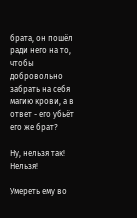брата, он пошёл ради него на то, чтобы добровольно забрать на себя магию крови, а в ответ - его убьёт его же брат?

Ну, нельзя так! Нельзя!

Умереть ему во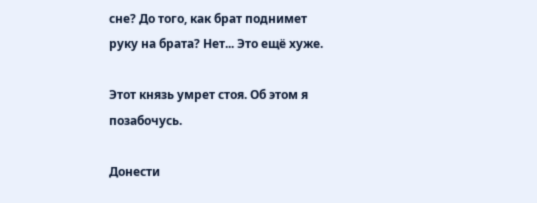сне? До того, как брат поднимет руку на брата? Нет... Это ещё хуже.

Этот князь умрет стоя. Об этом я позабочусь.

Донести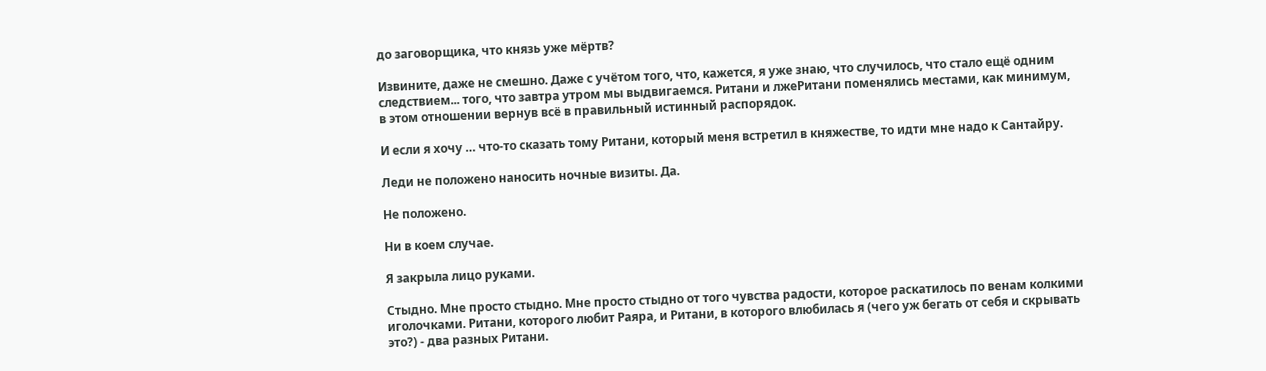до заговорщика, что князь уже мёртв?

Извините, даже не смешно. Даже с учётом того, что, кажется, я уже знаю, что случилось, что стало ещё одним следствием... того, что завтра утром мы выдвигаемся. Ритани и лжеРитани поменялись местами, как минимум, в этом отношении вернув всё в правильный истинный распорядок.

И если я хочу … что-то сказать тому Ритани, который меня встретил в княжестве, то идти мне надо к Сантайру.

Леди не положено наносить ночные визиты. Да.

Не положено.

Ни в коем случае.

Я закрыла лицо руками.

Стыдно. Мне просто стыдно. Мне просто стыдно от того чувства радости, которое раскатилось по венам колкими иголочками. Ритани, которого любит Раяра, и Ритани, в которого влюбилась я (чего уж бегать от себя и скрывать это?) - два разных Ритани.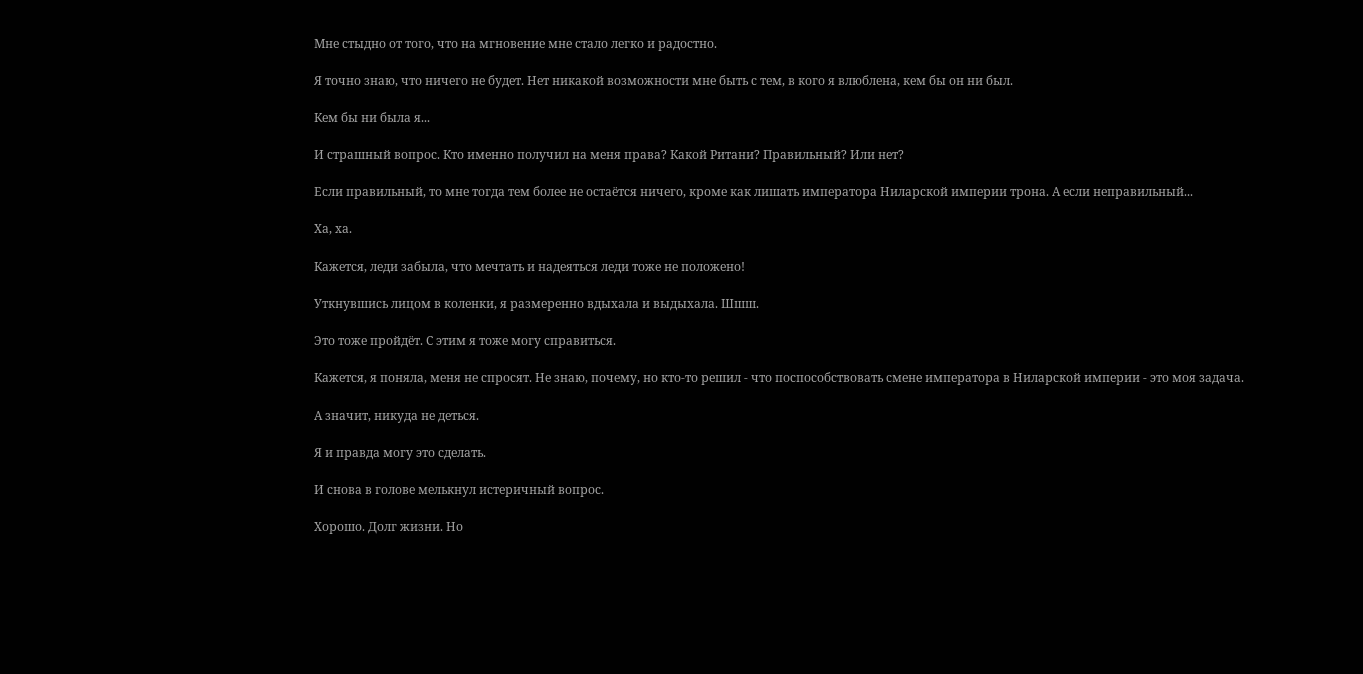Мне стыдно от того, что на мгновение мне стало легко и радостно.

Я точно знаю, что ничего не будет. Нет никакой возможности мне быть с тем, в кого я влюблена, кем бы он ни был.

Кем бы ни была я...

И страшный вопрос. Кто именно получил на меня права? Какой Ритани? Правильный? Или нет?

Если правильный, то мне тогда тем более не остаётся ничего, кроме как лишать императора Ниларской империи трона. А если неправильный...

Ха, ха.

Кажется, леди забыла, что мечтать и надеяться леди тоже не положено!

Уткнувшись лицом в коленки, я размеренно вдыхала и выдыхала. Шшш.

Это тоже пройдёт. С этим я тоже могу справиться.

Кажется, я поняла, меня не спросят. Не знаю, почему, но кто-то решил - что поспособствовать смене императора в Ниларской империи - это моя задача.

А значит, никуда не деться.

Я и правда могу это сделать.

И снова в голове мелькнул истеричный вопрос.

Хорошо. Долг жизни. Но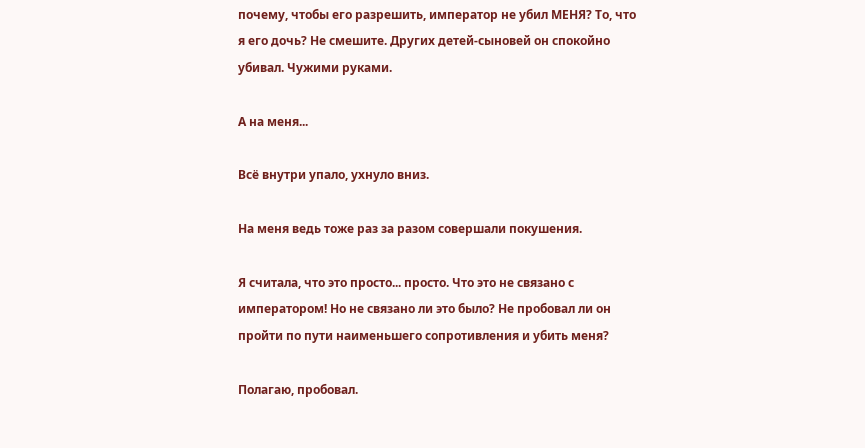почему, чтобы его разрешить, император не убил МЕНЯ? То, что я его дочь? Не смешите. Других детей-сыновей он спокойно убивал. Чужими руками.

А на меня...

Всё внутри упало, ухнуло вниз.

На меня ведь тоже раз за разом совершали покушения.

Я считала, что это просто... просто. Что это не связано с императором! Но не связано ли это было? Не пробовал ли он пройти по пути наименьшего сопротивления и убить меня?

Полагаю, пробовал.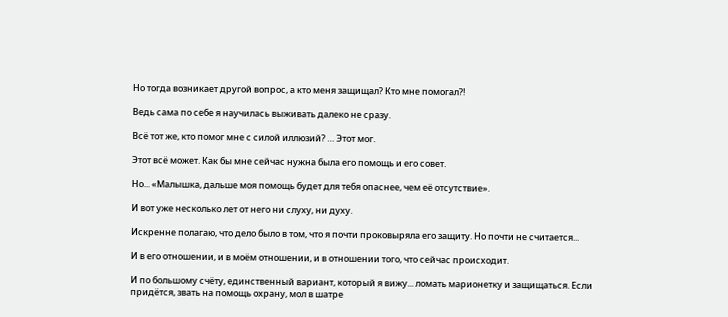Но тогда возникает другой вопрос, а кто меня защищал? Кто мне помогал?!

Ведь сама по себе я научилась выживать далеко не сразу.

Всё тот же, кто помог мне с силой иллюзий? … Этот мог.

Этот всё может. Как бы мне сейчас нужна была его помощь и его совет.

Но... «Малышка, дальше моя помощь будет для тебя опаснее, чем её отсутствие».

И вот уже несколько лет от него ни слуху, ни духу.

Искренне полагаю, что дело было в том, что я почти проковыряла его защиту. Но почти не считается...

И в его отношении, и в моём отношении, и в отношении того, что сейчас происходит.

И по большому счёту, единственный вариант, который я вижу... ломать марионетку и защищаться. Если придётся, звать на помощь охрану, мол в шатре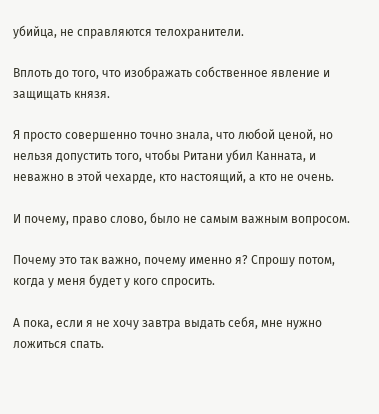убийца, не справляются телохранители.

Вплоть до того, что изображать собственное явление и защищать князя.

Я просто совершенно точно знала, что любой ценой, но нельзя допустить того, чтобы Ритани убил Канната, и неважно в этой чехарде, кто настоящий, а кто не очень.

И почему, право слово, было не самым важным вопросом.

Почему это так важно, почему именно я? Спрошу потом, когда у меня будет у кого спросить.

А пока, если я не хочу завтра выдать себя, мне нужно ложиться спать.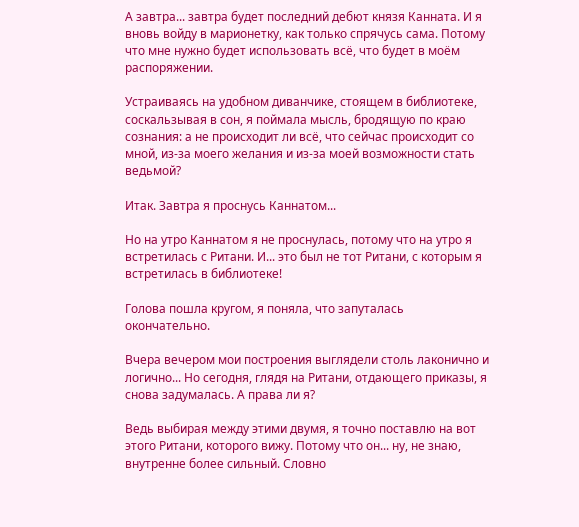А завтра... завтра будет последний дебют князя Канната. И я вновь войду в марионетку, как только спрячусь сама. Потому что мне нужно будет использовать всё, что будет в моём распоряжении.

Устраиваясь на удобном диванчике, стоящем в библиотеке, соскальзывая в сон, я поймала мысль, бродящую по краю сознания: а не происходит ли всё, что сейчас происходит со мной, из-за моего желания и из-за моей возможности стать ведьмой?

Итак. Завтра я проснусь Каннатом...

Но на утро Каннатом я не проснулась, потому что на утро я встретилась с Ритани. И... это был не тот Ритани, с которым я встретилась в библиотеке!

Голова пошла кругом, я поняла, что запуталась окончательно.

Вчера вечером мои построения выглядели столь лаконично и логично... Но сегодня, глядя на Ритани, отдающего приказы, я снова задумалась. А права ли я?

Ведь выбирая между этими двумя, я точно поставлю на вот этого Ритани, которого вижу. Потому что он... ну, не знаю, внутренне более сильный. Словно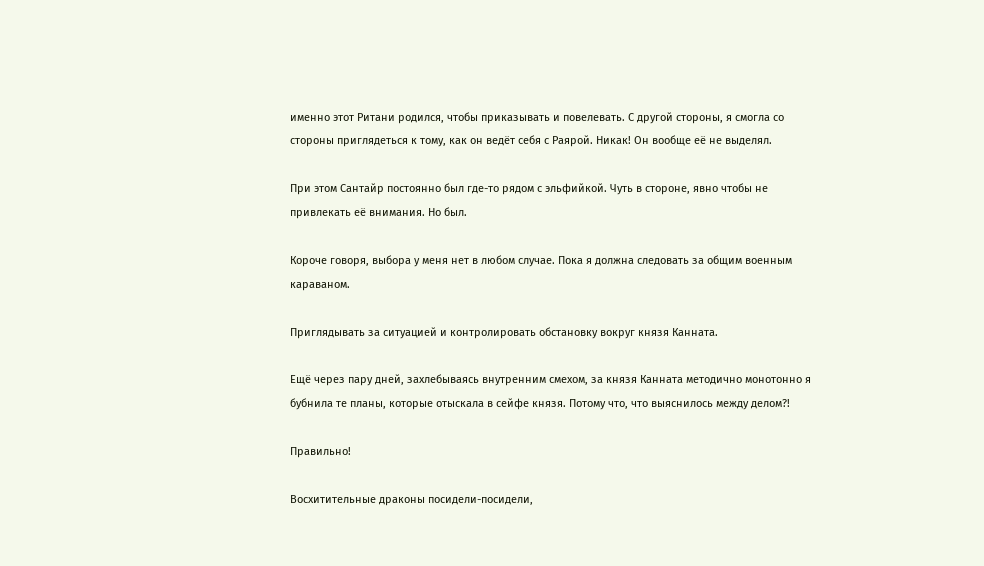именно этот Ритани родился, чтобы приказывать и повелевать. С другой стороны, я смогла со стороны приглядеться к тому, как он ведёт себя с Раярой. Никак! Он вообще её не выделял.

При этом Сантайр постоянно был где-то рядом с эльфийкой. Чуть в стороне, явно чтобы не привлекать её внимания. Но был.

Короче говоря, выбора у меня нет в любом случае. Пока я должна следовать за общим военным караваном.

Приглядывать за ситуацией и контролировать обстановку вокруг князя Канната.

Ещё через пару дней, захлебываясь внутренним смехом, за князя Канната методично монотонно я бубнила те планы, которые отыскала в сейфе князя. Потому что, что выяснилось между делом?!

Правильно!

Восхитительные драконы посидели-посидели,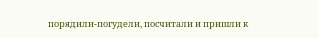порядили-погудели, посчитали и пришли к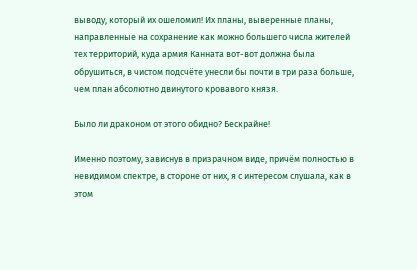выводу, который их ошеломил! Их планы, выверенные планы, направленные на сохранение как можно большего числа жителей тех территорий, куда армия Канната вот-вот должна была обрушиться, в чистом подсчёте унесли бы почти в три раза больше, чем план абсолютно двинутого кровавого князя.

Было ли драконом от этого обидно? Бескрайне!

Именно поэтому, зависнув в призрачном виде, причём полностью в невидимом спектре, в стороне от них, я с интересом слушала, как в этом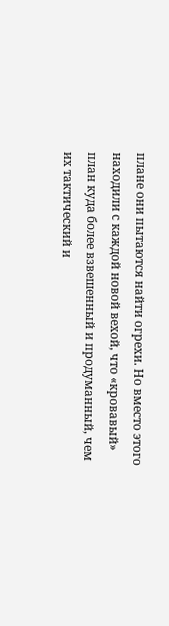плане они пытаются найти огрехи. Но вместо этого находили с каждой новой вехой, что «кровавый» план куда более взвешенный и продуманный, чем их тактический и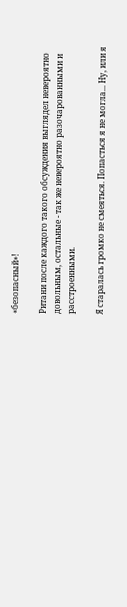«безопасный»!

Ритани после каждого такого обсуждения выглядел невероятно довольным, остальные - так же невероятно разочарованными и расстроенными.

Я старалась громко не смеяться. Попасться я не могла... Ну, или я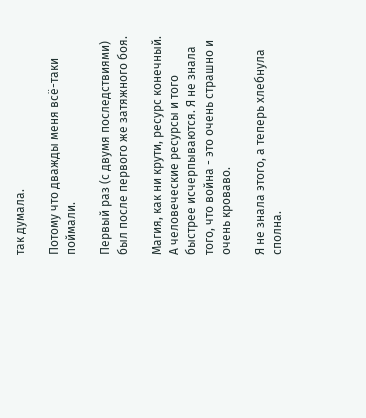так думала.

Потому что дважды меня всё-таки поймали.

Первый раз (с двумя последствиями) был после первого же затяжного боя.

Магия, как ни крути, ресурс конечный. А человеческие ресурсы и того быстрее исчерпываются. Я не знала того, что война - это очень страшно и очень кроваво.

Я не знала этого, а теперь хлебнула сполна.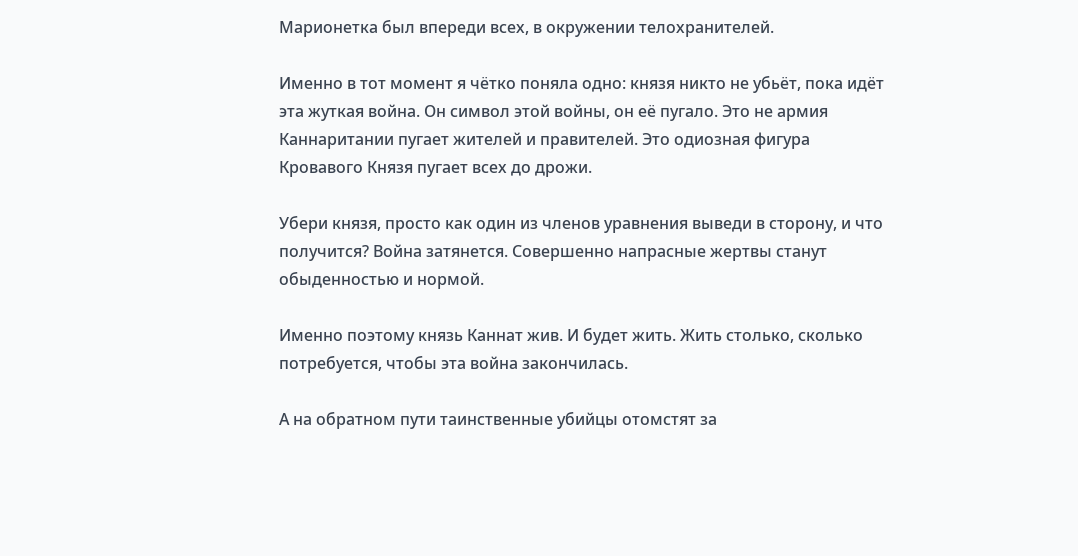Марионетка был впереди всех, в окружении телохранителей.

Именно в тот момент я чётко поняла одно: князя никто не убьёт, пока идёт эта жуткая война. Он символ этой войны, он её пугало. Это не армия Каннаритании пугает жителей и правителей. Это одиозная фигура Кровавого Князя пугает всех до дрожи.

Убери князя, просто как один из членов уравнения выведи в сторону, и что получится? Война затянется. Совершенно напрасные жертвы станут обыденностью и нормой.

Именно поэтому князь Каннат жив. И будет жить. Жить столько, сколько потребуется, чтобы эта война закончилась.

А на обратном пути таинственные убийцы отомстят за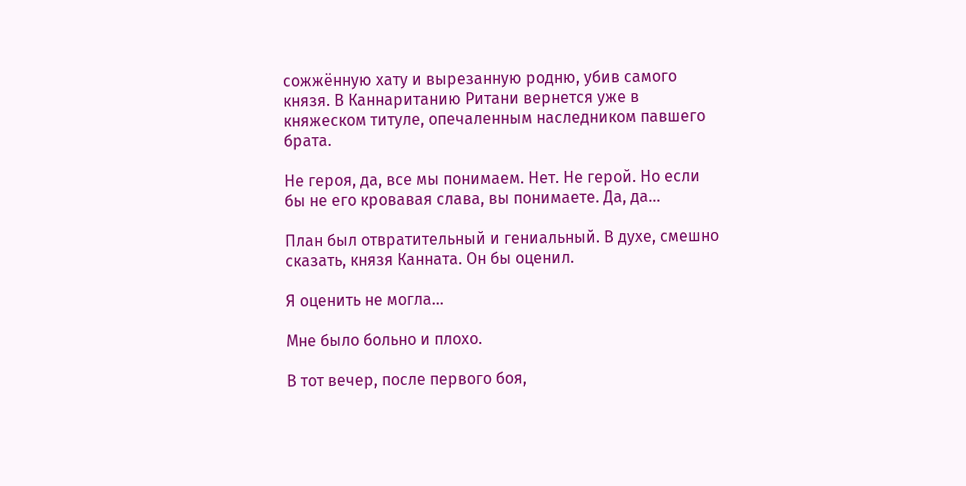сожжённую хату и вырезанную родню, убив самого князя. В Каннаританию Ритани вернется уже в княжеском титуле, опечаленным наследником павшего брата.

Не героя, да, все мы понимаем. Нет. Не герой. Но если бы не его кровавая слава, вы понимаете. Да, да...

План был отвратительный и гениальный. В духе, смешно сказать, князя Канната. Он бы оценил.

Я оценить не могла...

Мне было больно и плохо.

В тот вечер, после первого боя,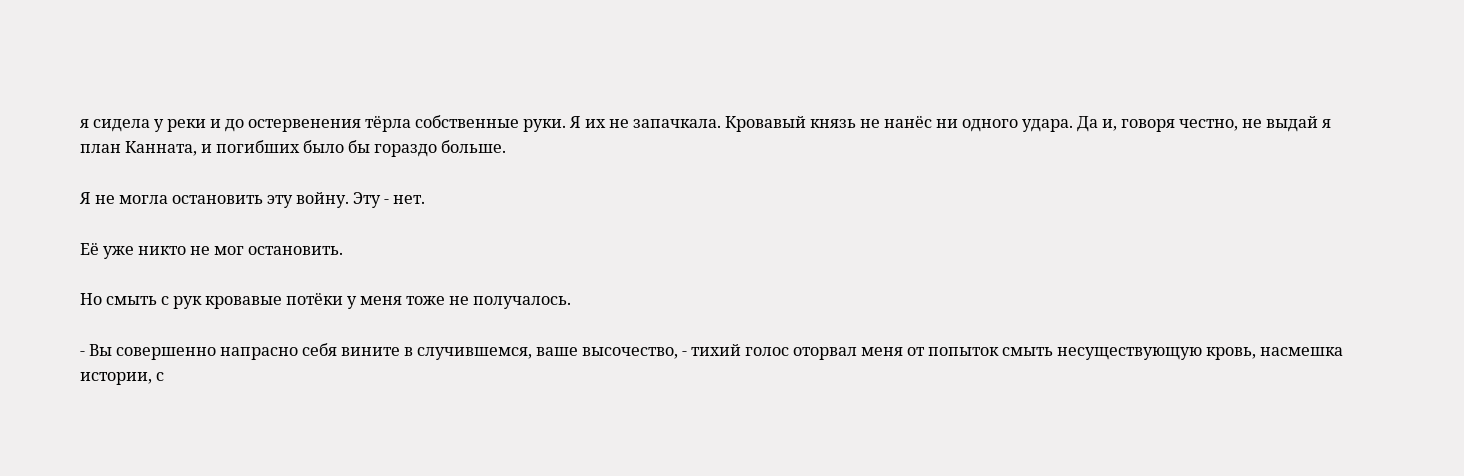я сидела у реки и до остервенения тёрла собственные руки. Я их не запачкала. Кровавый князь не нанёс ни одного удара. Да и, говоря честно, не выдай я план Канната, и погибших было бы гораздо больше.

Я не могла остановить эту войну. Эту - нет.

Её уже никто не мог остановить.

Но смыть с рук кровавые потёки у меня тоже не получалось.

- Вы совершенно напрасно себя вините в случившемся, ваше высочество, - тихий голос оторвал меня от попыток смыть несуществующую кровь, насмешка истории, с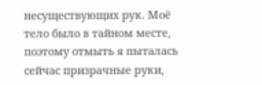несуществующих рук. Моё тело было в тайном месте, поэтому отмыть я пыталась сейчас призрачные руки,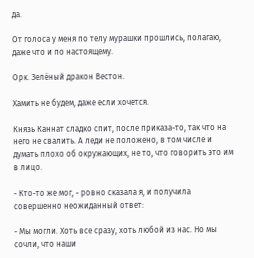да.

От голоса у меня по телу мурашки прошлись, полагаю, даже что и по настоящему.

Орк. Зелёный дракон Вестон.

Хамить не будем, даже если хочется.

Князь Каннат сладко спит, после приказа-то, так что на него не свалить. А леди не положено, в том числе и думать плохо об окружающих, не то, что говорить это им в лицо.

- Кто-то же мог, - ровно сказала я, и получила совершенно неожиданный ответ:

- Мы могли. Хоть все сразу, хоть любой из нас. Но мы сочли, что наши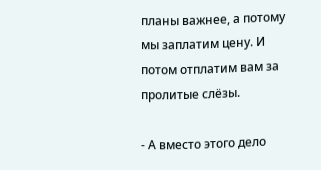планы важнее, а потому мы заплатим цену. И потом отплатим вам за пролитые слёзы.

- А вместо этого дело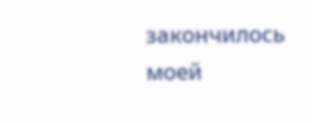закончилось моей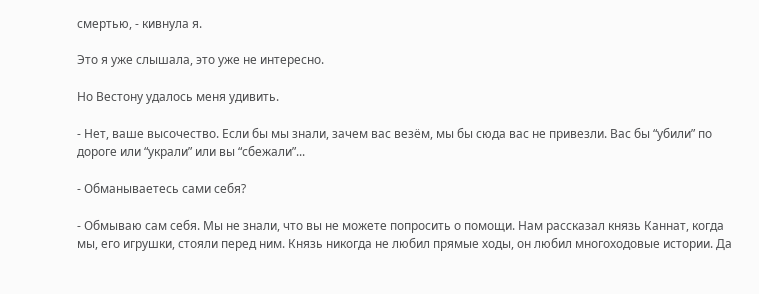смертью, - кивнула я.

Это я уже слышала, это уже не интересно.

Но Вестону удалось меня удивить.

- Нет, ваше высочество. Если бы мы знали, зачем вас везём, мы бы сюда вас не привезли. Вас бы “убили” по дороге или “украли” или вы “сбежали”...

- Обманываетесь сами себя?

- Обмываю сам себя. Мы не знали, что вы не можете попросить о помощи. Нам рассказал князь Каннат, когда мы, его игрушки, стояли перед ним. Князь никогда не любил прямые ходы, он любил многоходовые истории. Да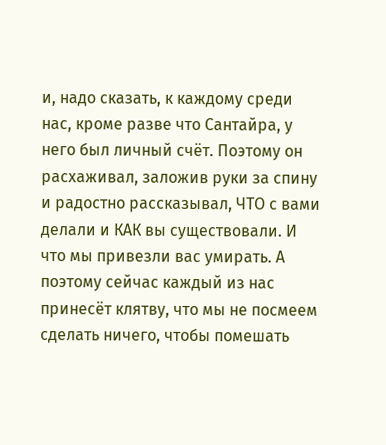и, надо сказать, к каждому среди нас, кроме разве что Сантайра, у него был личный счёт. Поэтому он расхаживал, заложив руки за спину и радостно рассказывал, ЧТО с вами делали и КАК вы существовали. И что мы привезли вас умирать. А поэтому сейчас каждый из нас принесёт клятву, что мы не посмеем сделать ничего, чтобы помешать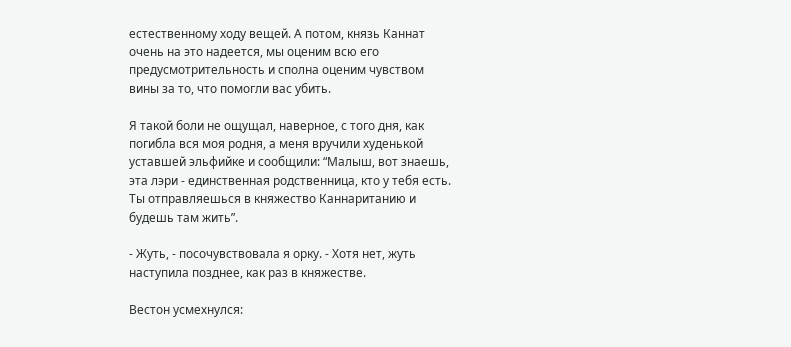естественному ходу вещей. А потом, князь Каннат очень на это надеется, мы оценим всю его предусмотрительность и сполна оценим чувством вины за то, что помогли вас убить.

Я такой боли не ощущал, наверное, с того дня, как погибла вся моя родня, а меня вручили худенькой уставшей эльфийке и сообщили: “Малыш, вот знаешь, эта лэри - единственная родственница, кто у тебя есть. Ты отправляешься в княжество Каннаританию и будешь там жить”.

- Жуть, - посочувствовала я орку. - Хотя нет, жуть наступила позднее, как раз в княжестве.

Вестон усмехнулся: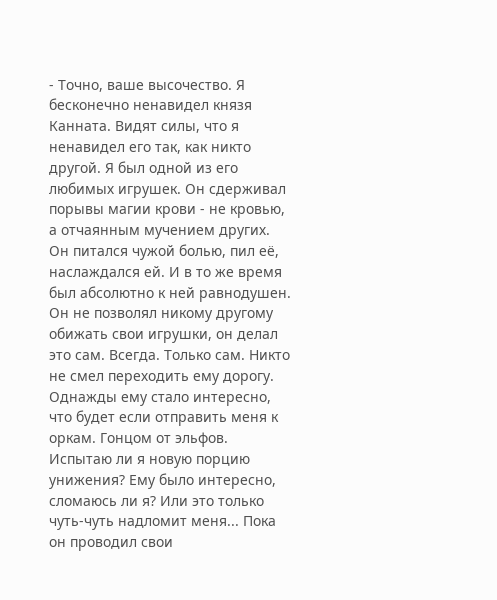- Точно, ваше высочество. Я бесконечно ненавидел князя Канната. Видят силы, что я ненавидел его так, как никто другой. Я был одной из его любимых игрушек. Он сдерживал порывы магии крови - не кровью, а отчаянным мучением других. Он питался чужой болью, пил её, наслаждался ей. И в то же время был абсолютно к ней равнодушен. Он не позволял никому другому обижать свои игрушки, он делал это сам. Всегда. Только сам. Никто не смел переходить ему дорогу. Однажды ему стало интересно, что будет если отправить меня к оркам. Гонцом от эльфов. Испытаю ли я новую порцию унижения? Ему было интересно, сломаюсь ли я? Или это только чуть-чуть надломит меня... Пока он проводил свои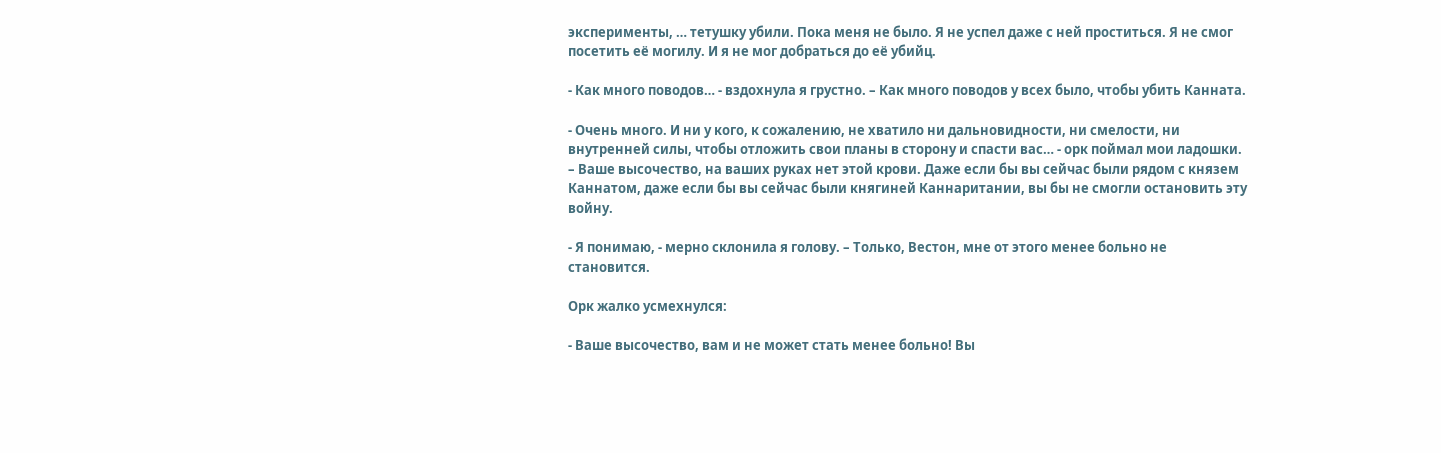эксперименты, … тетушку убили. Пока меня не было. Я не успел даже с ней проститься. Я не смог посетить её могилу. И я не мог добраться до её убийц.

- Как много поводов… - вздохнула я грустно. – Как много поводов у всех было, чтобы убить Канната.

- Очень много. И ни у кого, к сожалению, не хватило ни дальновидности, ни смелости, ни внутренней силы, чтобы отложить свои планы в сторону и спасти вас… - орк поймал мои ладошки. – Ваше высочество, на ваших руках нет этой крови. Даже если бы вы сейчас были рядом с князем Каннатом, даже если бы вы сейчас были княгиней Каннаритании, вы бы не смогли остановить эту войну.

- Я понимаю, - мерно склонила я голову. – Только, Вестон, мне от этого менее больно не становится.

Орк жалко усмехнулся:

- Ваше высочество, вам и не может стать менее больно! Вы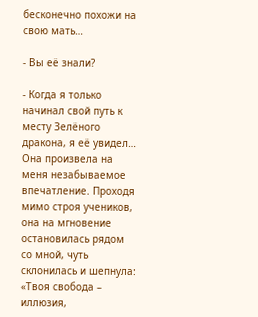бесконечно похожи на свою мать…

- Вы её знали?

- Когда я только начинал свой путь к месту Зелёного дракона, я её увидел… Она произвела на меня незабываемое впечатление. Проходя мимо строя учеников, она на мгновение остановилась рядом со мной, чуть склонилась и шепнула: «Твоя свобода – иллюзия,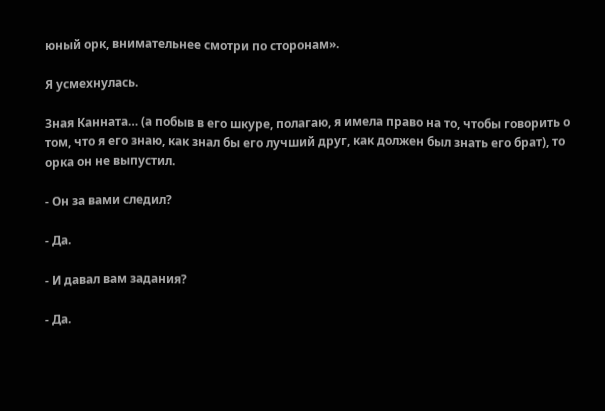юный орк, внимательнее смотри по сторонам».

Я усмехнулась.

Зная Канната… (а побыв в его шкуре, полагаю, я имела право на то, чтобы говорить о том, что я его знаю, как знал бы его лучший друг, как должен был знать его брат), то орка он не выпустил.

- Он за вами следил?

- Да.

- И давал вам задания?

- Да.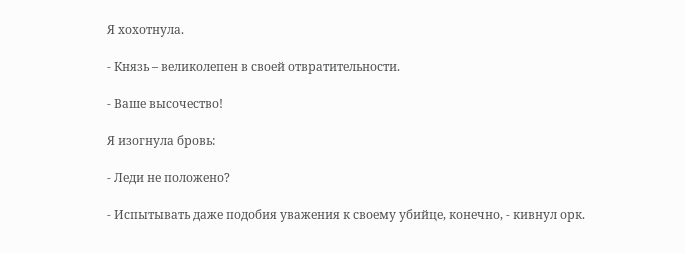Я хохотнула.

- Князь – великолепен в своей отвратительности.

- Ваше высочество!

Я изогнула бровь:

- Леди не положено?

- Испытывать даже подобия уважения к своему убийце, конечно, - кивнул орк.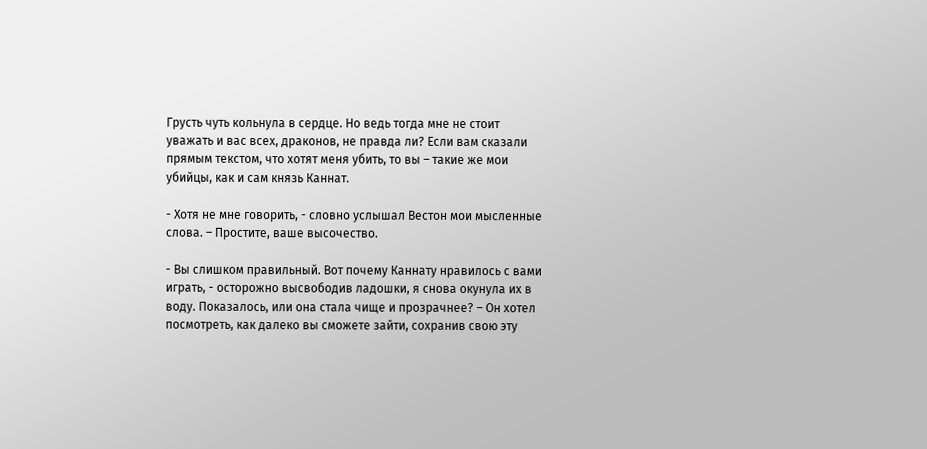Грусть чуть кольнула в сердце. Но ведь тогда мне не стоит уважать и вас всех, драконов, не правда ли? Если вам сказали прямым текстом, что хотят меня убить, то вы – такие же мои убийцы, как и сам князь Каннат.

- Хотя не мне говорить, - словно услышал Вестон мои мысленные слова. – Простите, ваше высочество.

- Вы слишком правильный. Вот почему Каннату нравилось с вами играть, - осторожно высвободив ладошки, я снова окунула их в воду. Показалось, или она стала чище и прозрачнее? – Он хотел посмотреть, как далеко вы сможете зайти, сохранив свою эту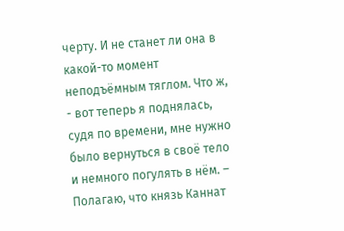черту. И не станет ли она в какой-то момент неподъёмным тяглом. Что ж, - вот теперь я поднялась, судя по времени, мне нужно было вернуться в своё тело и немного погулять в нём. – Полагаю, что князь Каннат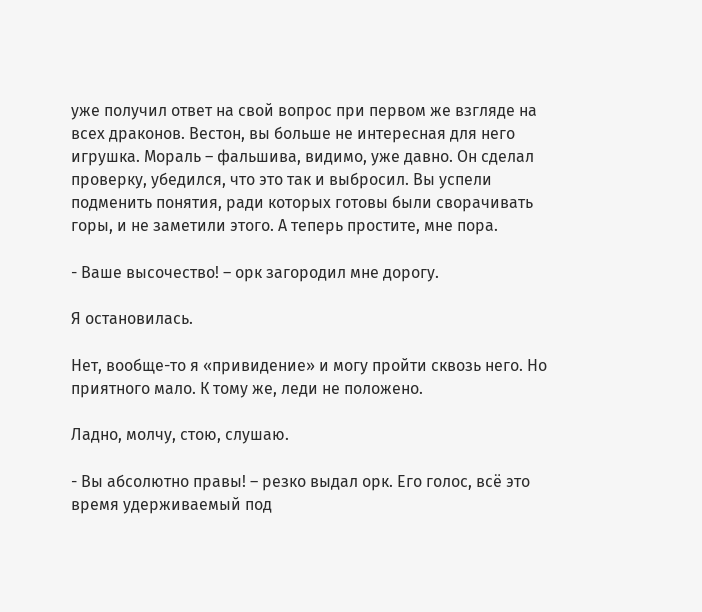уже получил ответ на свой вопрос при первом же взгляде на всех драконов. Вестон, вы больше не интересная для него игрушка. Мораль – фальшива, видимо, уже давно. Он сделал проверку, убедился, что это так и выбросил. Вы успели подменить понятия, ради которых готовы были сворачивать горы, и не заметили этого. А теперь простите, мне пора.

- Ваше высочество! – орк загородил мне дорогу.

Я остановилась.

Нет, вообще-то я «привидение» и могу пройти сквозь него. Но приятного мало. К тому же, леди не положено.

Ладно, молчу, стою, слушаю.

- Вы абсолютно правы! – резко выдал орк. Его голос, всё это время удерживаемый под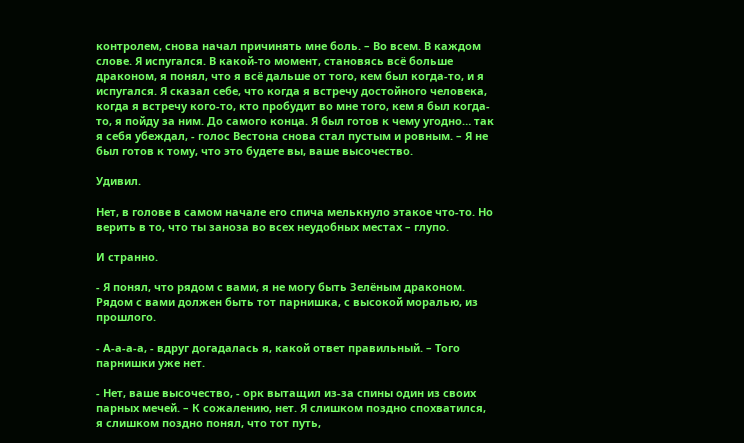контролем, снова начал причинять мне боль. – Во всем. В каждом слове. Я испугался. В какой-то момент, становясь всё больше драконом, я понял, что я всё дальше от того, кем был когда-то, и я испугался. Я сказал себе, что когда я встречу достойного человека, когда я встречу кого-то, кто пробудит во мне того, кем я был когда-то, я пойду за ним. До самого конца. Я был готов к чему угодно… так я себя убеждал, - голос Вестона снова стал пустым и ровным. – Я не был готов к тому, что это будете вы, ваше высочество.

Удивил.

Нет, в голове в самом начале его спича мелькнуло этакое что-то. Но верить в то, что ты заноза во всех неудобных местах – глупо.

И странно.

- Я понял, что рядом с вами, я не могу быть Зелёным драконом. Рядом с вами должен быть тот парнишка, с высокой моралью, из прошлого.

- А-а-а-а, - вдруг догадалась я, какой ответ правильный. – Того парнишки уже нет.

- Нет, ваше высочество, - орк вытащил из-за спины один из своих парных мечей. – К сожалению, нет. Я слишком поздно спохватился, я слишком поздно понял, что тот путь,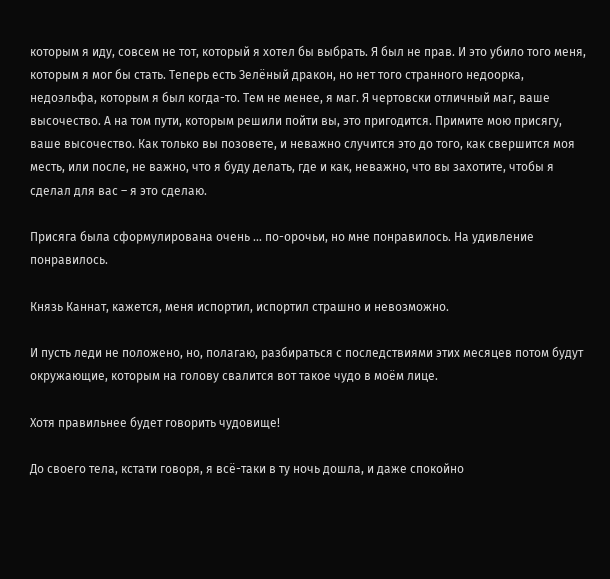которым я иду, совсем не тот, который я хотел бы выбрать. Я был не прав. И это убило того меня, которым я мог бы стать. Теперь есть Зелёный дракон, но нет того странного недоорка, недоэльфа, которым я был когда-то. Тем не менее, я маг. Я чертовски отличный маг, ваше высочество. А на том пути, которым решили пойти вы, это пригодится. Примите мою присягу, ваше высочество. Как только вы позовете, и неважно случится это до того, как свершится моя месть, или после, не важно, что я буду делать, где и как, неважно, что вы захотите, чтобы я сделал для вас – я это сделаю.

Присяга была сформулирована очень … по-орочьи, но мне понравилось. На удивление понравилось.

Князь Каннат, кажется, меня испортил, испортил страшно и невозможно.

И пусть леди не положено, но, полагаю, разбираться с последствиями этих месяцев потом будут окружающие, которым на голову свалится вот такое чудо в моём лице.

Хотя правильнее будет говорить чудовище!

До своего тела, кстати говоря, я всё-таки в ту ночь дошла, и даже спокойно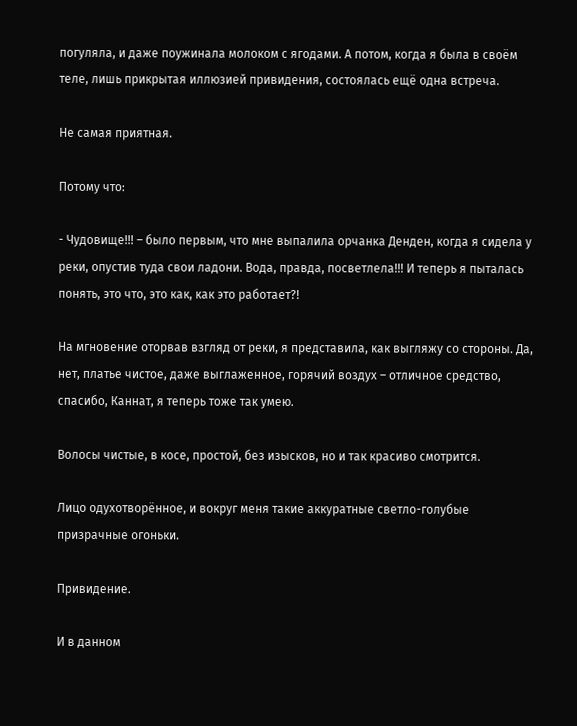погуляла, и даже поужинала молоком с ягодами. А потом, когда я была в своём теле, лишь прикрытая иллюзией привидения, состоялась ещё одна встреча.

Не самая приятная.

Потому что:

- Чудовище!!! – было первым, что мне выпалила орчанка Денден, когда я сидела у реки, опустив туда свои ладони. Вода, правда, посветлела!!! И теперь я пыталась понять, это что, это как, как это работает?!

На мгновение оторвав взгляд от реки, я представила, как выгляжу со стороны. Да, нет, платье чистое, даже выглаженное, горячий воздух – отличное средство, спасибо, Каннат, я теперь тоже так умею.

Волосы чистые, в косе, простой, без изысков, но и так красиво смотрится.

Лицо одухотворённое, и вокруг меня такие аккуратные светло-голубые призрачные огоньки.

Привидение.

И в данном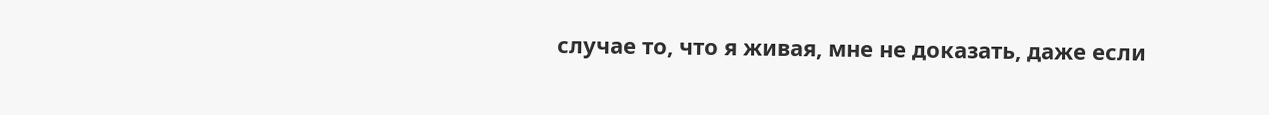случае то, что я живая, мне не доказать, даже если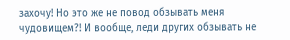захочу! Но это же не повод обзывать меня чудовищем?! И вообще, леди других обзывать не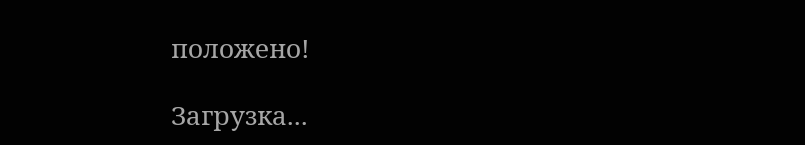положено!

Загрузка...